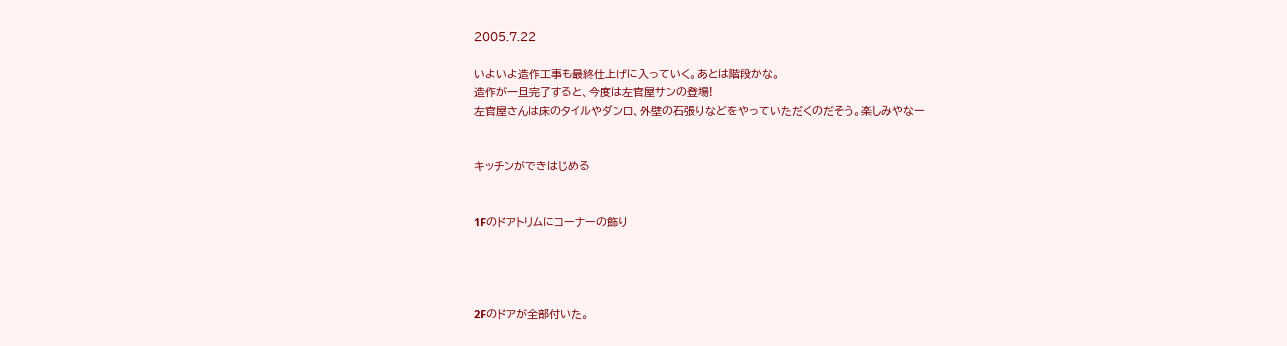2005.7.22

いよいよ造作工事も最終仕上げに入っていく。あとは階段かな。
造作が一旦完了すると、今度は左官屋サンの登場!
左官屋さんは床のタイルやダンロ、外壁の石張りなどをやっていただくのだそう。楽しみやなー


キッチンができはじめる


1Fのドアトリムにコーナーの飾り




2Fのドアが全部付いた。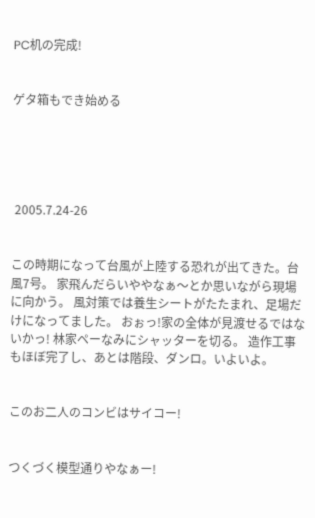PC机の完成!


ゲタ箱もでき始める





 2005.7.24-26


この時期になって台風が上陸する恐れが出てきた。台風7号。 家飛んだらいややなぁ〜とか思いながら現場に向かう。 風対策では養生シートがたたまれ、足場だけになってました。 おぉっ!家の全体が見渡せるではないかっ! 林家ペーなみにシャッターを切る。 造作工事もほぼ完了し、あとは階段、ダンロ。いよいよ。


このお二人のコンビはサイコー!


つくづく模型通りやなぁー!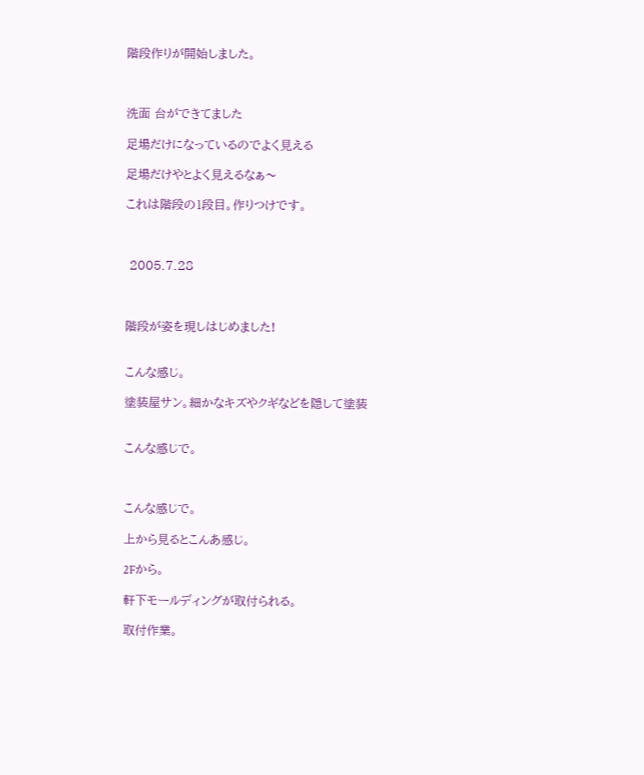階段作りが開始しました。



洗面 台ができてました

足場だけになっているのでよく見える

足場だけやとよく見えるなぁ〜

これは階段の1段目。作りつけです。



 2005.7.28



階段が姿を現しはじめました!


こんな感じ。

塗装屋サン。細かなキズやクギなどを隠して塗装


こんな感じで。



こんな感じで。

上から見るとこんあ感じ。

2Fから。

軒下モールディングが取付られる。

取付作業。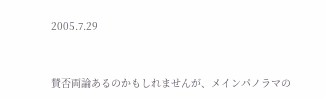2005.7.29


賛否両論あるのかもしれませんが、メインパノラマの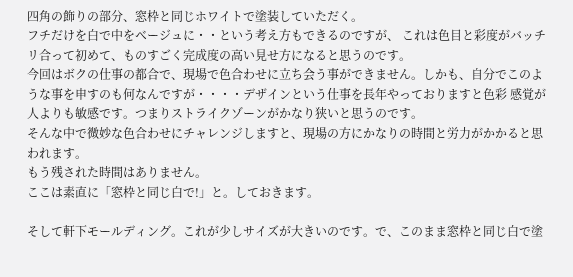四角の飾りの部分、窓枠と同じホワイトで塗装していただく。
フチだけを白で中をベージュに・・という考え方もできるのですが、 これは色目と彩度がバッチリ合って初めて、ものすごく完成度の高い見せ方になると思うのです。
今回はボクの仕事の都合で、現場で色合わせに立ち会う事ができません。しかも、自分でこのような事を申すのも何なんですが・・・・デザインという仕事を長年やっておりますと色彩 感覚が人よりも敏感です。つまりストライクゾーンがかなり狭いと思うのです。
そんな中で微妙な色合わせにチャレンジしますと、現場の方にかなりの時間と労力がかかると思われます。
もう残された時間はありません。
ここは素直に「窓枠と同じ白で!」と。しておきます。

そして軒下モールディング。これが少しサイズが大きいのです。で、このまま窓枠と同じ白で塗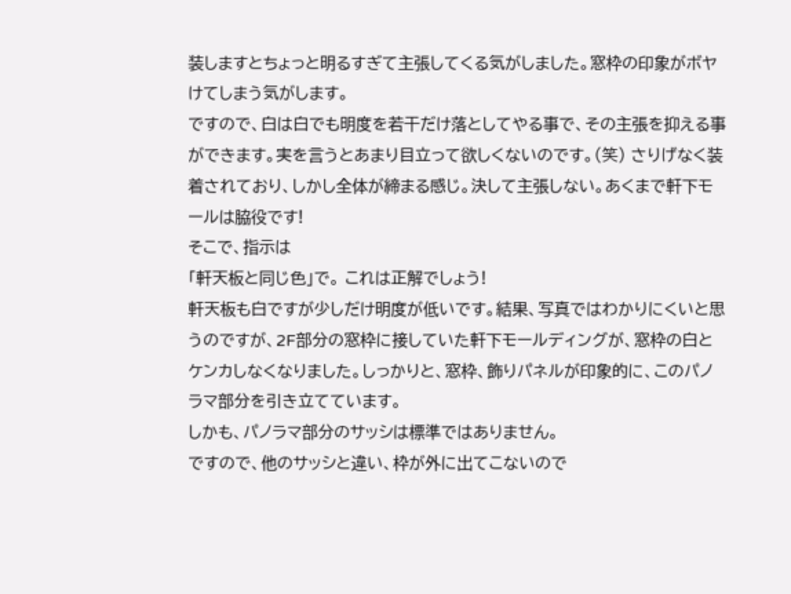装しますとちょっと明るすぎて主張してくる気がしました。窓枠の印象がボヤけてしまう気がします。
ですので、白は白でも明度を若干だけ落としてやる事で、その主張を抑える事ができます。実を言うとあまり目立って欲しくないのです。(笑) さりげなく装着されており、しかし全体が締まる感じ。決して主張しない。あくまで軒下モールは脇役です!
そこで、指示は
「軒天板と同じ色」で。 これは正解でしょう!
軒天板も白ですが少しだけ明度が低いです。結果、写真ではわかりにくいと思うのですが、2F部分の窓枠に接していた軒下モールディングが、窓枠の白とケンカしなくなりました。しっかりと、窓枠、飾りパネルが印象的に、このパノラマ部分を引き立てています。
しかも、パノラマ部分のサッシは標準ではありません。
ですので、他のサッシと違い、枠が外に出てこないので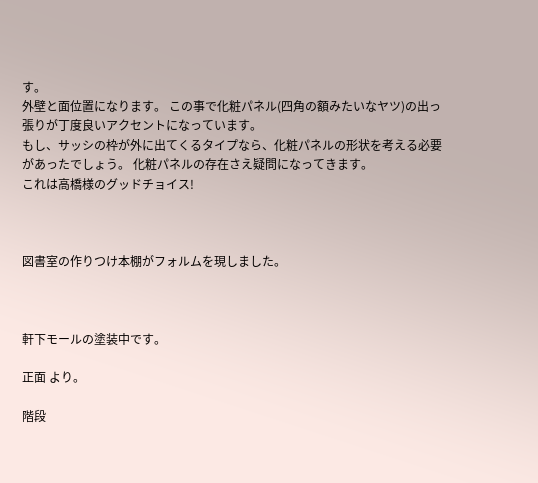す。
外壁と面位置になります。 この事で化粧パネル(四角の額みたいなヤツ)の出っ張りが丁度良いアクセントになっています。
もし、サッシの枠が外に出てくるタイプなら、化粧パネルの形状を考える必要があったでしょう。 化粧パネルの存在さえ疑問になってきます。
これは高橋様のグッドチョイス!



図書室の作りつけ本棚がフォルムを現しました。



軒下モールの塗装中です。

正面 より。

階段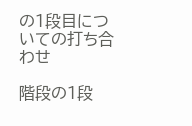の1段目についての打ち合わせ

階段の1段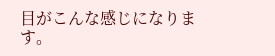目がこんな感じになります。